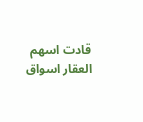قادت اسهم العقار اسواق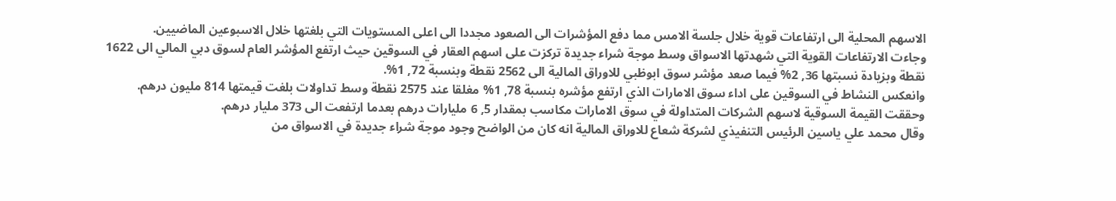الاسهم المحلية الى ارتفاعات قوية خلال جلسة الامس مما دفع المؤشرات الى الصعود مجددا الى اعلى المستويات التي بلغتها خلال الاسبوعين الماضيين.
وجاءت الارتفاعات القوية التي شهدتها الاسواق وسط موجة شراء جديدة تركزت على اسهم العقار في السوقين حيث ارتفع المؤشر العام لسوق دبي المالي الى 1622 نقطة وبزيادة نسبتها 36, 2% فيما صعد مؤشر سوق ابوظبي للاوراق المالية الى 2562 نقطة وبنسبة 72, 1%.
وانعكس النشاط في السوقين على اداء سوق الامارات الذي ارتفع مؤشره بنسبة 78, 1% مغلقا عند 2575 نقطة وسط تداولات بلغت قيمتها 814 مليون درهم.
وحققت القيمة السوقية لاسهم الشركات المتداولة في سوق الامارات مكاسب بمقدار 5, 6 مليارات درهم بعدما ارتفعت الى 373 مليار درهم.
وقال محمد علي ياسين الرئيس التنفيذي لشركة شعاع للاوراق المالية انه كان من الواضح وجود موجة شراء جديدة في الاسواق من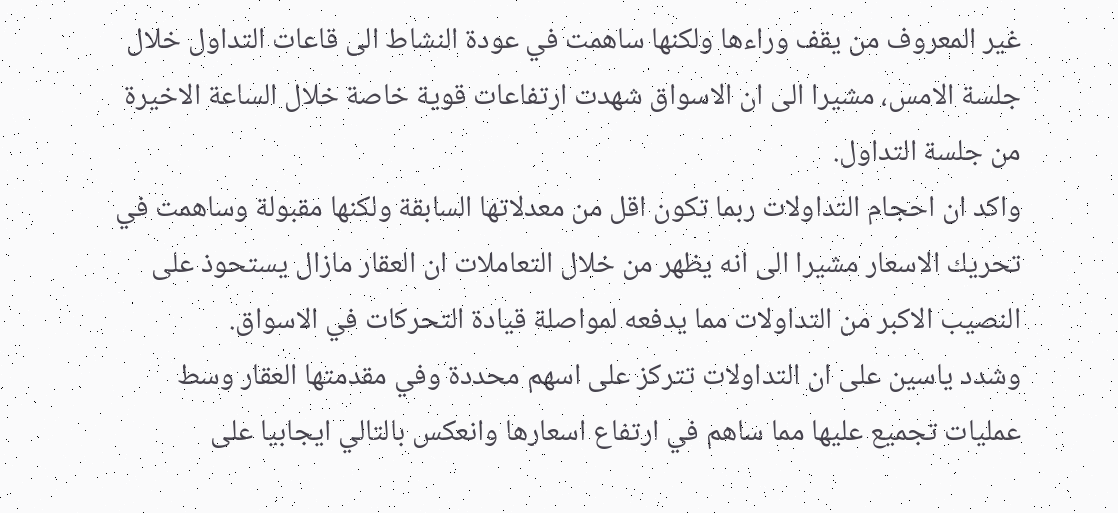غير المعروف من يقف وراءها ولكنها ساهمت في عودة النشاط الى قاعات التداول خلال جلسة الامس، مشيرا الى ان الاسواق شهدت ارتفاعات قوية خاصة خلال الساعة الاخيرة من جلسة التداول.
واكد ان احجام التداولات ربما تكون اقل من معدلاتها السابقة ولكنها مقبولة وساهمت في تحريك الاسعار مشيرا الى انه يظهر من خلال التعاملات ان العقار مازال يستحوذ على النصيب الاكبر من التداولات مما يدفعه لمواصلة قيادة التحركات في الاسواق.
وشدد ياسين على ان التداولات تتركز على اسهم محددة وفي مقدمتها العقار وسط عمليات تجميع عليها مما ساهم في ارتفاع اسعارها وانعكس بالتالي ايجابيا على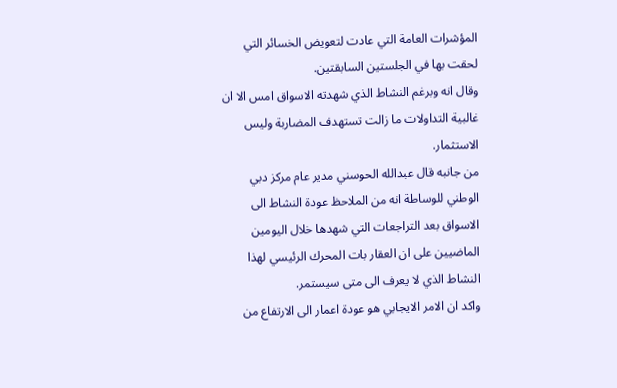المؤشرات العامة التي عادت لتعويض الخسائر التي لحقت بها في الجلستين السابقتين.
وقال انه وبرغم النشاط الذي شهدته الاسواق امس الا ان غالبية التداولات ما زالت تستهدف المضاربة وليس الاستثمار.
من جانبه قال عبدالله الحوسني مدير عام مركز دبي الوطني للوساطة انه من الملاحظ عودة النشاط الى الاسواق بعد التراجعات التي شهدها خلال اليومين الماضيين على ان العقار بات المحرك الرئيسي لهذا النشاط الذي لا يعرف الى متى سيستمر.
واكد ان الامر الايجابي هو عودة اعمار الى الارتفاع من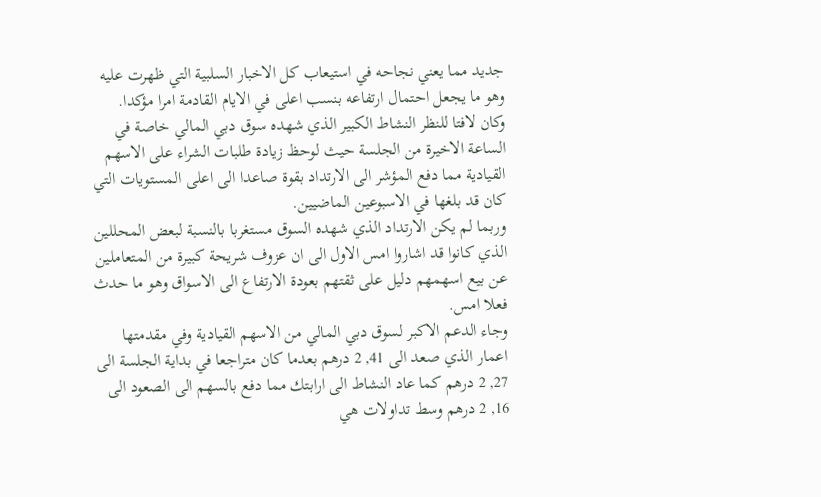جديد مما يعني نجاحه في استيعاب كل الاخبار السلبية التي ظهرت عليه وهو ما يجعل احتمال ارتفاعه بنسب اعلى في الايام القادمة امرا مؤكدا.
وكان لافتا للنظر النشاط الكبير الذي شهده سوق دبي المالي خاصة في الساعة الاخيرة من الجلسة حيث لوحظ زيادة طلبات الشراء على الاسهم القيادية مما دفع المؤشر الى الارتداد بقوة صاعدا الى اعلى المستويات التي كان قد بلغها في الاسبوعين الماضيين.
وربما لم يكن الارتداد الذي شهده السوق مستغربا بالنسبة لبعض المحللين الذي كانوا قد اشاروا امس الاول الى ان عزوف شريحة كبيرة من المتعاملين عن بيع اسهمهم دليل على ثقتهم بعودة الارتفاع الى الاسواق وهو ما حدث فعلا امس.
وجاء الدعم الاكبر لسوق دبي المالي من الاسهم القيادية وفي مقدمتها اعمار الذي صعد الى 41, 2 درهم بعدما كان متراجعا في بداية الجلسة الى 27, 2 درهم كما عاد النشاط الى ارابتك مما دفع بالسهم الى الصعود الى 16, 2 درهم وسط تداولات هي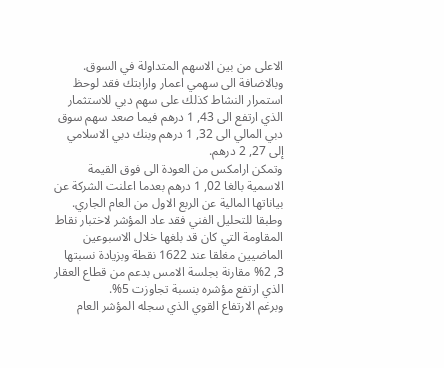الاعلى من بين الاسهم المتداولة في السوق.
وبالاضافة الى سهمي اعمار وارابتك فقد لوحظ استمرار النشاط كذلك على سهم دبي للاستثمار الذي ارتفع الى 43, 1 درهم فيما صعد سهم سوق دبي المالي الى 32, 1 درهم وبنك دبي الاسلامي إلى 27, 2 درهم.
وتمكن ارامكس من العودة الى فوق القيمة الاسمية بالغا 02, 1 درهم بعدما اعلنت الشركة عن بياناتها المالية عن الربع الاول من العام الجاري.
وطبقا للتحليل الفني فقد عاد المؤشر لاختبار نقاط المقاومة التي كان قد بلغها خلال الاسبوعين الماضيين مغلقا عند 1622 نقطة وبزيادة نسبتها 3, 2% مقارنة بجلسة الامس بدعم من قطاع العقار الذي ارتفع مؤشره بنسبة تجاوزت 5%.
وبرغم الارتفاع القوي الذي سجله المؤشر العام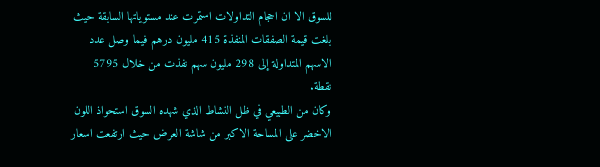للسوق الا ان احجام التداولات استمرت عند مستوياتها السابقة حيث بلغت قيمة الصفقات المنفذة 415 مليون درهم فيما وصل عدد الاسهم المتداولة إلى 298 مليون سهم نفذت من خلال 5795 نقطة.
وكان من الطبيعي في ظل النشاط الذي شهده السوق استحواذ اللون الاخضر على المساحة الاكبر من شاشة العرض حيث ارتفعت اسعار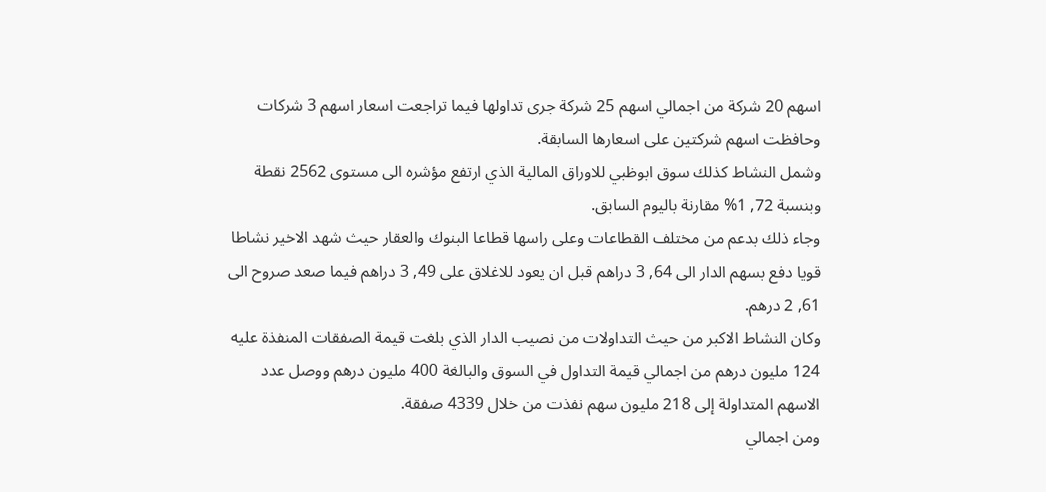اسهم 20 شركة من اجمالي اسهم 25 شركة جرى تداولها فيما تراجعت اسعار اسهم 3 شركات وحافظت اسهم شركتين على اسعارها السابقة.
وشمل النشاط كذلك سوق ابوظبي للاوراق المالية الذي ارتفع مؤشره الى مستوى 2562 نقطة وبنسبة 72, 1% مقارنة باليوم السابق.
وجاء ذلك بدعم من مختلف القطاعات وعلى راسها قطاعا البنوك والعقار حيث شهد الاخير نشاطا قويا دفع بسهم الدار الى 64, 3 دراهم قبل ان يعود للاغلاق على 49, 3 دراهم فيما صعد صروح الى 61, 2 درهم.
وكان النشاط الاكبر من حيث التداولات من نصيب الدار الذي بلغت قيمة الصفقات المنفذة عليه 124 مليون درهم من اجمالي قيمة التداول في السوق والبالغة 400 مليون درهم ووصل عدد الاسهم المتداولة إلى 218 مليون سهم نفذت من خلال 4339 صفقة.
ومن اجمالي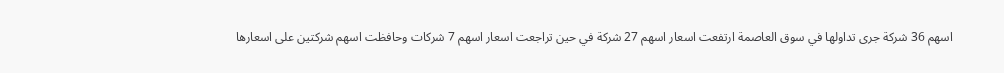اسهم 36 شركة جرى تداولها في سوق العاصمة ارتفعت اسعار اسهم 27 شركة في حين تراجعت اسعار اسهم 7 شركات وحافظت اسهم شركتين على اسعارها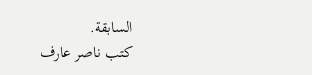السابقة.
كتب ناصر عارف